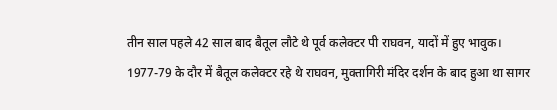तीन साल पहले 42 साल बाद बैतूल लौटे थे पूर्व कलेक्टर पी राघवन, यादों में हुए भावुक।
1977-79 के दौर में बैतूल कलेक्टर रहे थे राघवन, मुक्तागिरी मंदिर दर्शन के बाद हुआ था सागर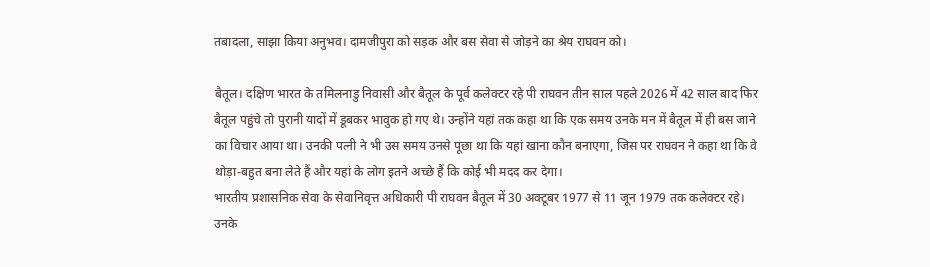तबादला, साझा किया अनुभव। दामजीपुरा को सड़क और बस सेवा से जोड़ने का श्रेय राघवन को।

बैतूल। दक्षिण भारत के तमिलनाडु निवासी और बैतूल के पूर्व कलेक्टर रहे पी राघवन तीन साल पहले 2026 में 42 साल बाद फिर बैतूल पहुंचे तो पुरानी यादों में डूबकर भावुक हो गए थे। उन्होंने यहां तक कहा था कि एक समय उनके मन में बैतूल में ही बस जाने का विचार आया था। उनकी पत्नी ने भी उस समय उनसे पूछा था कि यहां खाना कौन बनाएगा, जिस पर राघवन ने कहा था कि वे थोड़ा-बहुत बना लेते हैं और यहां के लोग इतने अच्छे हैं कि कोई भी मदद कर देगा।
भारतीय प्रशासनिक सेवा के सेवानिवृत्त अधिकारी पी राघवन बैतूल में 30 अक्टूबर 1977 से 11 जून 1979 तक कलेक्टर रहे। उनके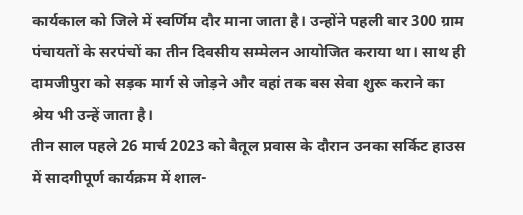कार्यकाल को जिले में स्वर्णिम दौर माना जाता है। उन्होंने पहली बार 300 ग्राम पंचायतों के सरपंचों का तीन दिवसीय सम्मेलन आयोजित कराया था। साथ ही दामजीपुरा को सड़क मार्ग से जोड़ने और वहां तक बस सेवा शुरू कराने का श्रेय भी उन्हें जाता है।
तीन साल पहले 26 मार्च 2023 को बैतूल प्रवास के दौरान उनका सर्किट हाउस में सादगीपूर्ण कार्यक्रम में शाल-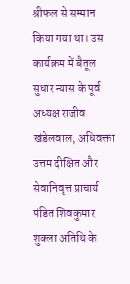श्रीफल से सम्मान किया गया था। उस कार्यक्रम में बैतूल सुधार न्यास के पूर्व अध्यक्ष राजीव खंडेलवाल, अधिवक्ता उत्तम दीक्षित और सेवानिवृत्त प्राचार्य पंडित शिवकुमार शुक्ला अतिथि के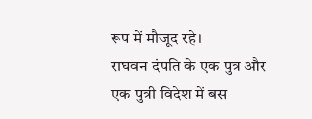रूप में मौजूद रहे।
राघवन दंपति के एक पुत्र और एक पुत्री विदेश में बस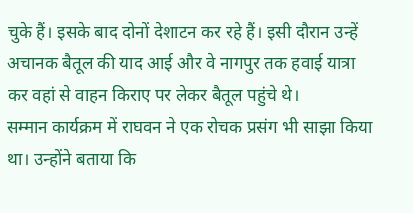चुके हैं। इसके बाद दोनों देशाटन कर रहे हैं। इसी दौरान उन्हें अचानक बैतूल की याद आई और वे नागपुर तक हवाई यात्रा कर वहां से वाहन किराए पर लेकर बैतूल पहुंचे थे।
सम्मान कार्यक्रम में राघवन ने एक रोचक प्रसंग भी साझा किया था। उन्होंने बताया कि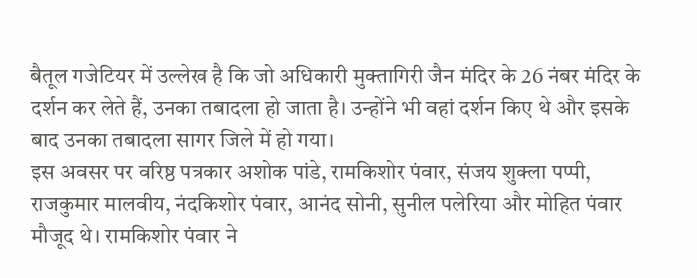बैतूल गजेटियर में उल्लेख है कि जो अधिकारी मुक्तागिरी जैन मंदिर के 26 नंबर मंदिर के दर्शन कर लेते हैं, उनका तबादला हो जाता है। उन्होंने भी वहां दर्शन किए थे और इसके बाद उनका तबादला सागर जिले में हो गया।
इस अवसर पर वरिष्ठ पत्रकार अशोक पांडे, रामकिशोर पंवार, संजय शुक्ला पप्पी, राजकुमार मालवीय, नंदकिशोर पंवार, आनंद सोनी, सुनील पलेरिया और मोहित पंवार मौजूद थे। रामकिशोर पंवार ने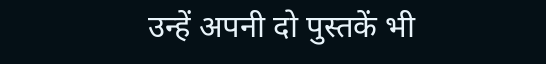उन्हें अपनी दो पुस्तकें भी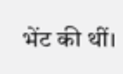भेंट की थीं।